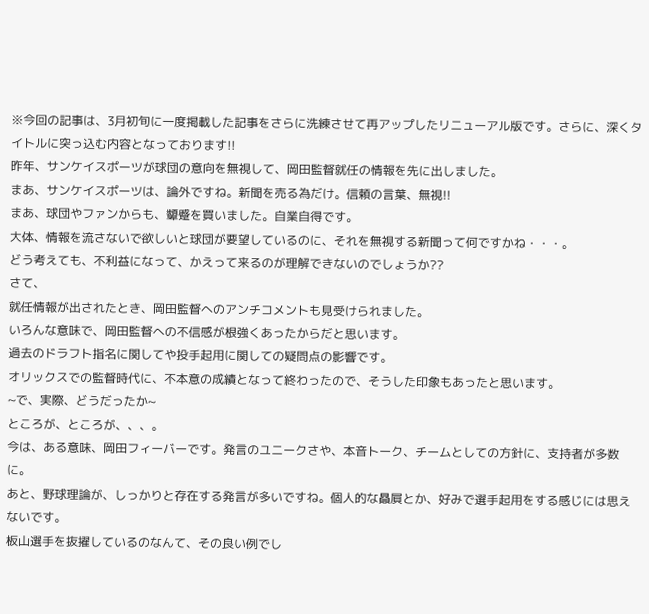※今回の記事は、3月初旬に一度掲載した記事をさらに洗練させて再アップしたリニューアル版です。さらに、深くタイトルに突っ込む内容となっております!!
昨年、サンケイスポーツが球団の意向を無視して、岡田監督就任の情報を先に出しました。
まあ、サンケイスポーツは、論外ですね。新聞を売る為だけ。信頼の言葉、無視!!
まあ、球団やファンからも、顰蹙を買いました。自業自得です。
大体、情報を流さないで欲しいと球団が要望しているのに、それを無視する新聞って何ですかね・・・。
どう考えても、不利益になって、かえって来るのが理解できないのでしょうか??
さて、
就任情報が出されたとき、岡田監督へのアンチコメントも見受けられました。
いろんな意味で、岡田監督への不信感が根強くあったからだと思います。
過去のドラフト指名に関してや投手起用に関しての疑問点の影響です。
オリックスでの監督時代に、不本意の成績となって終わったので、そうした印象もあったと思います。
~で、実際、どうだったか~
ところが、ところが、、、。
今は、ある意味、岡田フィーバーです。発言のユニークさや、本音トーク、チームとしての方針に、支持者が多数に。
あと、野球理論が、しっかりと存在する発言が多いですね。個人的な贔屓とか、好みで選手起用をする感じには思えないです。
板山選手を抜擢しているのなんて、その良い例でし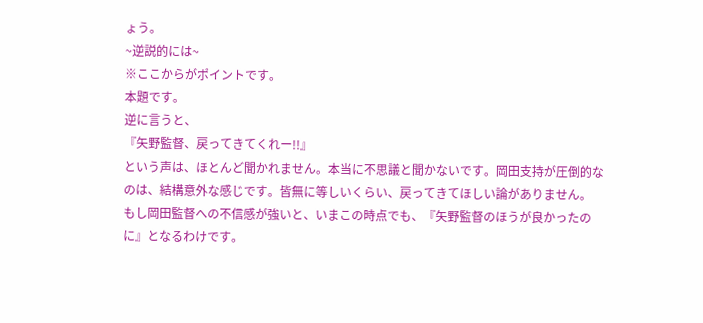ょう。
~逆説的には~
※ここからがポイントです。
本題です。
逆に言うと、
『矢野監督、戻ってきてくれー!!』
という声は、ほとんど聞かれません。本当に不思議と聞かないです。岡田支持が圧倒的なのは、結構意外な感じです。皆無に等しいくらい、戻ってきてほしい論がありません。
もし岡田監督への不信感が強いと、いまこの時点でも、『矢野監督のほうが良かったのに』となるわけです。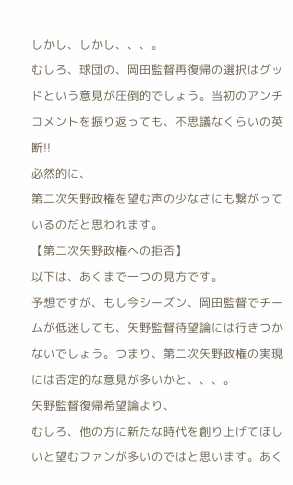しかし、しかし、、、。
むしろ、球団の、岡田監督再復帰の選択はグッドという意見が圧倒的でしょう。当初のアンチコメントを振り返っても、不思議なくらいの英断!!
必然的に、
第二次矢野政権を望む声の少なさにも繋がっているのだと思われます。
【第二次矢野政権への拒否】
以下は、あくまで一つの見方です。
予想ですが、もし今シーズン、岡田監督でチームが低迷しても、矢野監督待望論には行きつかないでしょう。つまり、第二次矢野政権の実現には否定的な意見が多いかと、、、。
矢野監督復帰希望論より、
むしろ、他の方に新たな時代を創り上げてほしいと望むファンが多いのではと思います。あく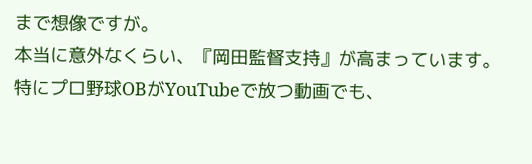まで想像ですが。
本当に意外なくらい、『岡田監督支持』が高まっています。
特にプロ野球OBがYouTubeで放つ動画でも、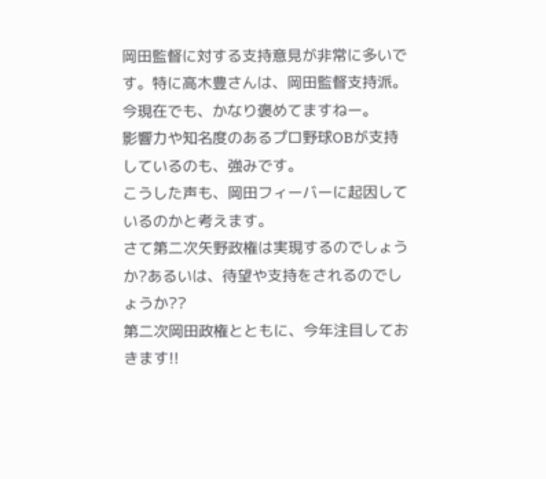岡田監督に対する支持意見が非常に多いです。特に高木豊さんは、岡田監督支持派。今現在でも、かなり褒めてますねー。
影響力や知名度のあるプロ野球OBが支持しているのも、強みです。
こうした声も、岡田フィーバーに起因しているのかと考えます。
さて第二次矢野政権は実現するのでしょうか?あるいは、待望や支持をされるのでしょうか??
第二次岡田政権とともに、今年注目しておきます!!